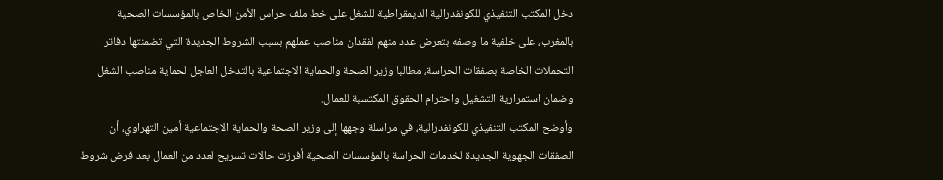دخل المكتب التنفيذي للكونفدرالية الديمقراطية للشغل على خط ملف حراس الأمن الخاص بالمؤسسات الصحية بالمغرب، على خلفية ما وصفه بتعرض عدد منهم لفقدان مناصب عملهم بسبب الشروط الجديدة التي تضمنتها دفاتر التحملات الخاصة بصفقات الحراسة، مطالبا وزير الصحة والحماية الاجتماعية بالتدخل العاجل لحماية مناصب الشغل وضمان استمرارية التشغيل واحترام الحقوق المكتسبة للعمال.
وأوضح المكتب التنفيذي للكونفدرالية، في مراسلة وجهها إلى وزير الصحة والحماية الاجتماعية أمين التهراوي، أن الصفقات الجهوية الجديدة لخدمات الحراسة بالمؤسسات الصحية أفرزت حالات تسريح لعدد من العمال بعد فرض شروط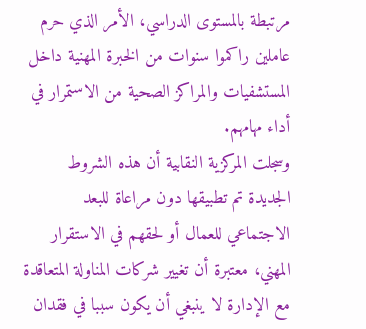مرتبطة بالمستوى الدراسي، الأمر الذي حرم عاملين راكموا سنوات من الخبرة المهنية داخل المستشفيات والمراكز الصحية من الاستمرار في أداء مهامهم.
وسجلت المركزية النقابية أن هذه الشروط الجديدة تم تطبيقها دون مراعاة للبعد الاجتماعي للعمال أو لحقهم في الاستقرار المهني، معتبرة أن تغيير شركات المناولة المتعاقدة مع الإدارة لا ينبغي أن يكون سببا في فقدان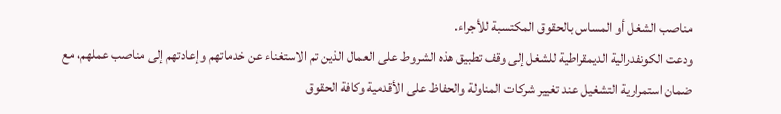مناصب الشغل أو المساس بالحقوق المكتسبة للأجراء.
ودعت الكونفدرالية الديمقراطية للشغل إلى وقف تطبيق هذه الشروط على العمال الذين تم الاستغناء عن خدماتهم وإعادتهم إلى مناصب عملهم، مع ضمان استمرارية التشغيل عند تغيير شركات المناولة والحفاظ على الأقدمية وكافة الحقوق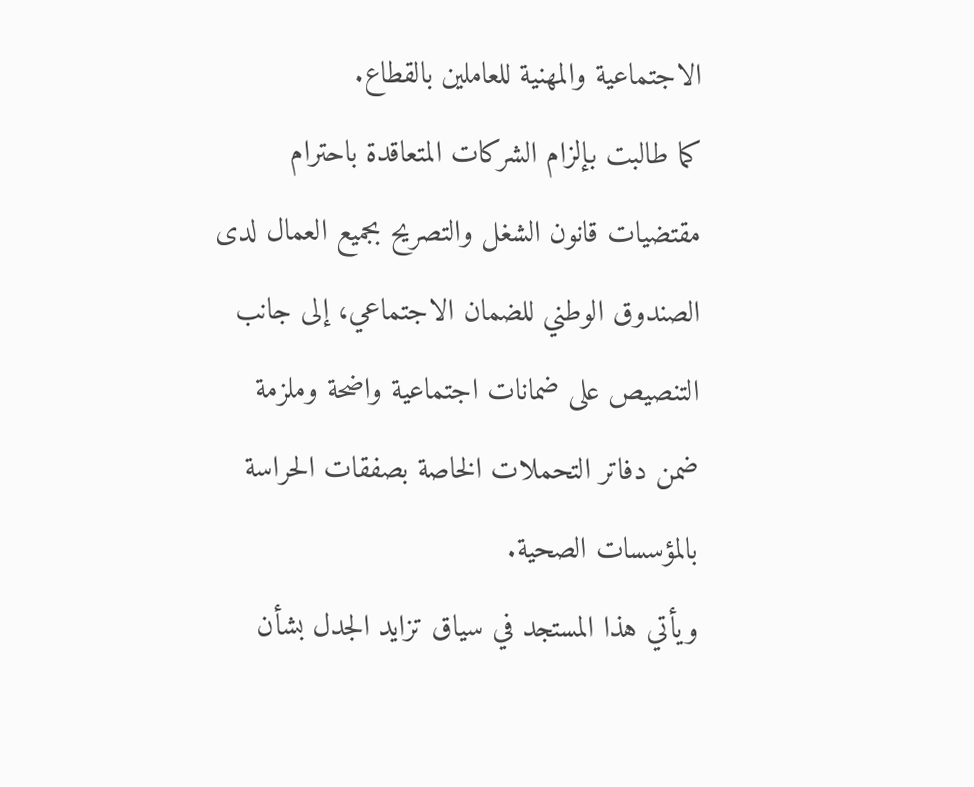الاجتماعية والمهنية للعاملين بالقطاع.
كما طالبت بإلزام الشركات المتعاقدة باحترام مقتضيات قانون الشغل والتصريح بجميع العمال لدى الصندوق الوطني للضمان الاجتماعي، إلى جانب التنصيص على ضمانات اجتماعية واضحة وملزمة ضمن دفاتر التحملات الخاصة بصفقات الحراسة بالمؤسسات الصحية.
ويأتي هذا المستجد في سياق تزايد الجدل بشأن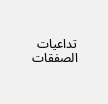تداعيات الصفقات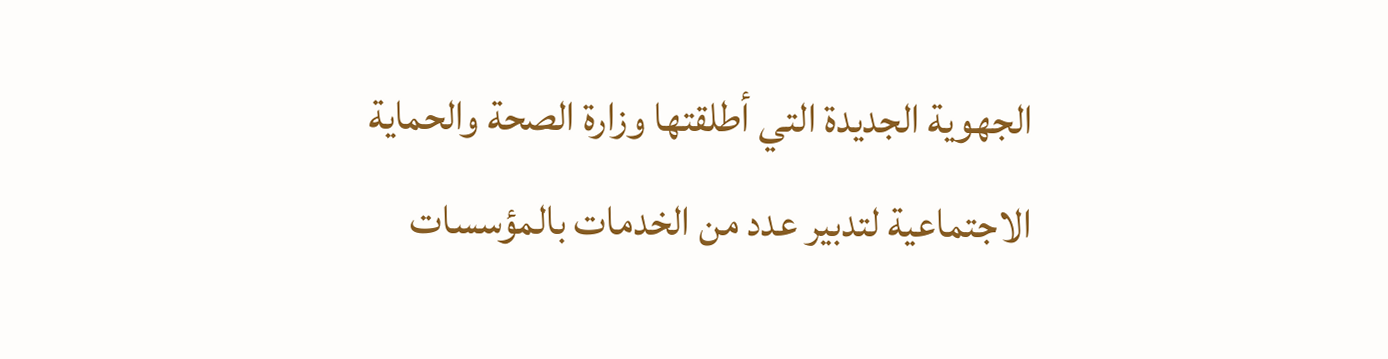الجهوية الجديدة التي أطلقتها وزارة الصحة والحماية الاجتماعية لتدبير عدد من الخدمات بالمؤسسات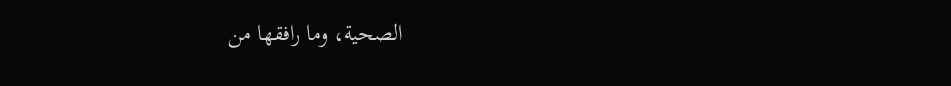الصحية، وما رافقها من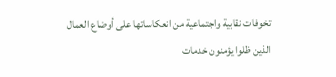تخوفات نقابية واجتماعية من انعكاساتها على أوضاع العمال الذين ظلوا يؤمنون خدمات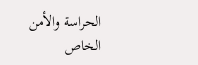الحراسة والأمن الخاص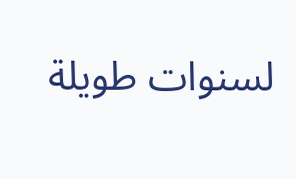لسنوات طويلة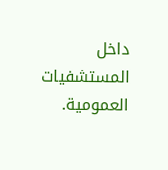داخل المستشفيات العمومية.